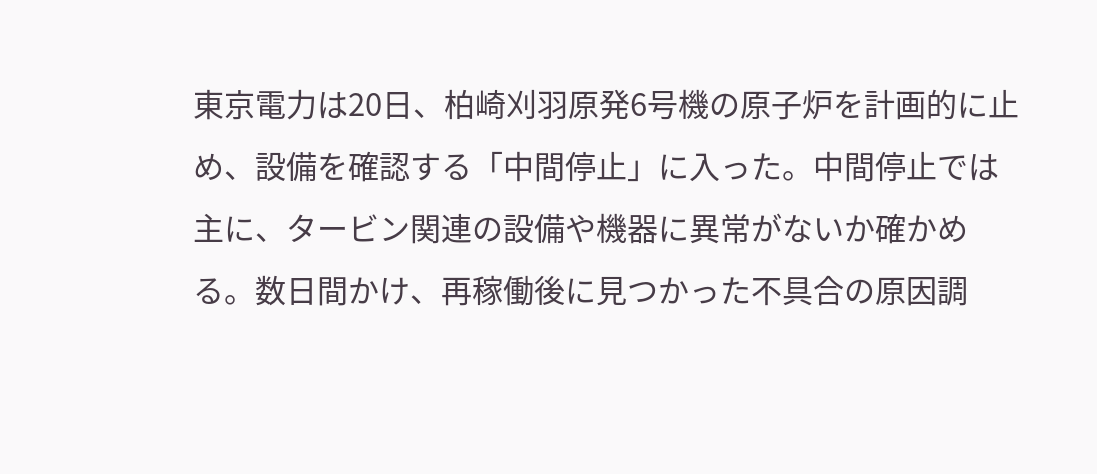東京電力は20日、柏崎刈羽原発6号機の原子炉を計画的に止め、設備を確認する「中間停止」に入った。中間停止では主に、タービン関連の設備や機器に異常がないか確かめる。数日間かけ、再稼働後に見つかった不具合の原因調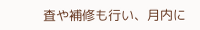査や補修も行い、月内に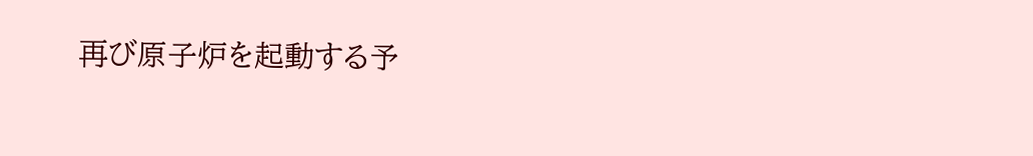再び原子炉を起動する予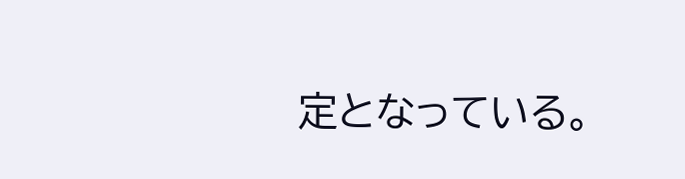定となっている。